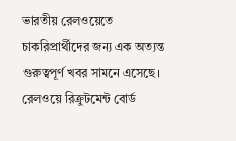ভারতীয় রেলওয়েতে চাকরিপ্রার্থীদের জন্য এক অত্যন্ত গুরুত্বপূর্ণ খবর সামনে এসেছে। রেলওয়ে রিক্রুটমেন্ট বোর্ড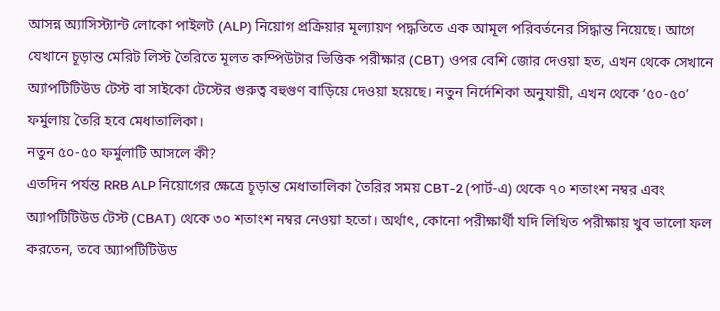আসন্ন অ্যাসিস্ট্যান্ট লোকো পাইলট (ALP) নিয়োগ প্রক্রিয়ার মূল্যায়ণ পদ্ধতিতে এক আমূল পরিবর্তনের সিদ্ধান্ত নিয়েছে। আগে যেখানে চূড়ান্ত মেরিট লিস্ট তৈরিতে মূলত কম্পিউটার ভিত্তিক পরীক্ষার (CBT) ওপর বেশি জোর দেওয়া হত, এখন থেকে সেখানে অ্যাপটিটিউড টেস্ট বা সাইকো টেস্টের গুরুত্ব বহুগুণ বাড়িয়ে দেওয়া হয়েছে। নতুন নির্দেশিকা অনুযায়ী, এখন থেকে ‘৫০-৫০’ ফর্মুলায় তৈরি হবে মেধাতালিকা।
নতুন ৫০-৫০ ফর্মুলাটি আসলে কী?
এতদিন পর্যন্ত RRB ALP নিয়োগের ক্ষেত্রে চূড়ান্ত মেধাতালিকা তৈরির সময় CBT-2 (পার্ট-এ) থেকে ৭০ শতাংশ নম্বর এবং অ্যাপটিটিউড টেস্ট (CBAT) থেকে ৩০ শতাংশ নম্বর নেওয়া হতো। অর্থাৎ, কোনো পরীক্ষার্থী যদি লিখিত পরীক্ষায় খুব ভালো ফল করতেন, তবে অ্যাপটিটিউড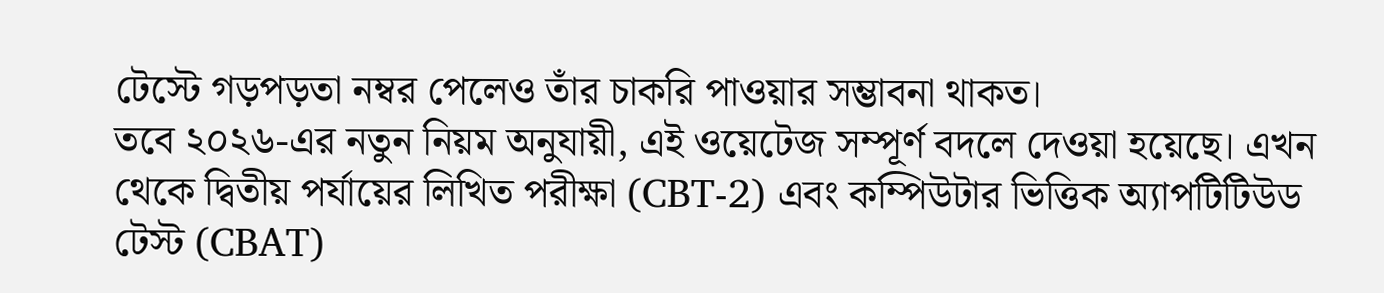টেস্টে গড়পড়তা নম্বর পেলেও তাঁর চাকরি পাওয়ার সম্ভাবনা থাকত।
তবে ২০২৬-এর নতুন নিয়ম অনুযায়ী, এই ওয়েটেজ সম্পূর্ণ বদলে দেওয়া হয়েছে। এখন থেকে দ্বিতীয় পর্যায়ের লিখিত পরীক্ষা (CBT-2) এবং কম্পিউটার ভিত্তিক অ্যাপটিটিউড টেস্ট (CBAT)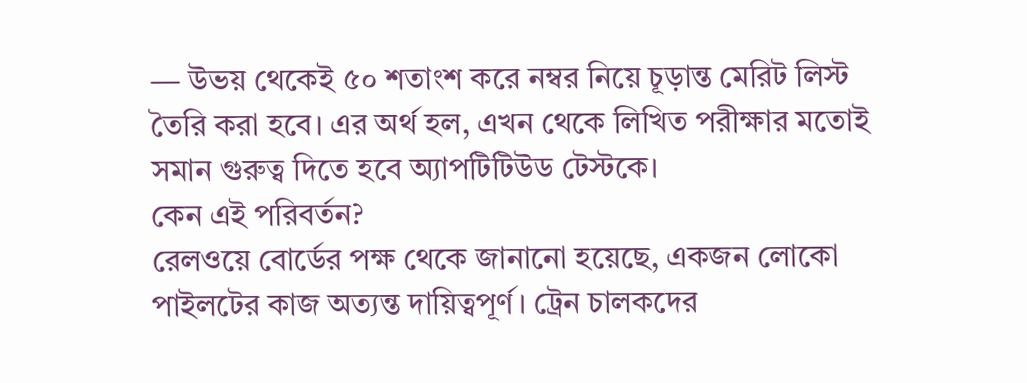— উভয় থেকেই ৫০ শতাংশ করে নম্বর নিয়ে চূড়ান্ত মেরিট লিস্ট তৈরি করা হবে। এর অর্থ হল, এখন থেকে লিখিত পরীক্ষার মতোই সমান গুরুত্ব দিতে হবে অ্যাপটিটিউড টেস্টকে।
কেন এই পরিবর্তন?
রেলওয়ে বোর্ডের পক্ষ থেকে জানানো হয়েছে, একজন লোকো পাইলটের কাজ অত্যন্ত দায়িত্বপূর্ণ। ট্রেন চালকদের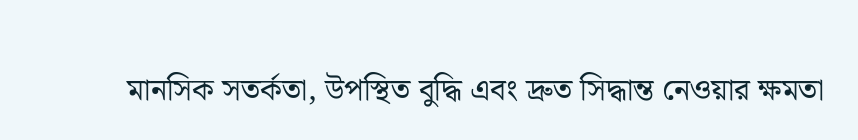মানসিক সতর্কতা, উপস্থিত বুদ্ধি এবং দ্রুত সিদ্ধান্ত নেওয়ার ক্ষমতা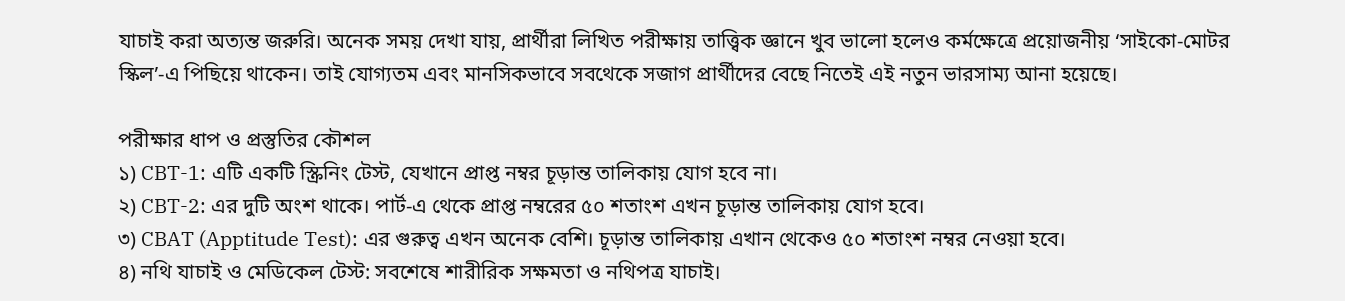যাচাই করা অত্যন্ত জরুরি। অনেক সময় দেখা যায়, প্রার্থীরা লিখিত পরীক্ষায় তাত্ত্বিক জ্ঞানে খুব ভালো হলেও কর্মক্ষেত্রে প্রয়োজনীয় ‘সাইকো-মোটর স্কিল’-এ পিছিয়ে থাকেন। তাই যোগ্যতম এবং মানসিকভাবে সবথেকে সজাগ প্রার্থীদের বেছে নিতেই এই নতুন ভারসাম্য আনা হয়েছে।

পরীক্ষার ধাপ ও প্রস্তুতির কৌশল
১) CBT-1: এটি একটি স্ক্রিনিং টেস্ট, যেখানে প্রাপ্ত নম্বর চূড়ান্ত তালিকায় যোগ হবে না।
২) CBT-2: এর দুটি অংশ থাকে। পার্ট-এ থেকে প্রাপ্ত নম্বরের ৫০ শতাংশ এখন চূড়ান্ত তালিকায় যোগ হবে।
৩) CBAT (Apptitude Test): এর গুরুত্ব এখন অনেক বেশি। চূড়ান্ত তালিকায় এখান থেকেও ৫০ শতাংশ নম্বর নেওয়া হবে।
৪) নথি যাচাই ও মেডিকেল টেস্ট: সবশেষে শারীরিক সক্ষমতা ও নথিপত্র যাচাই।